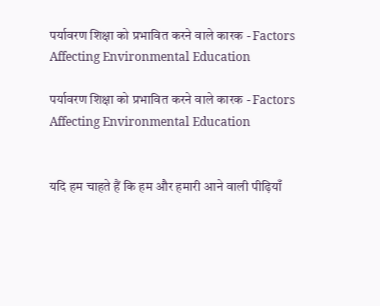पर्यावरण शिक्षा को प्रभावित करने वाले कारक - Factors Affecting Environmental Education

पर्यावरण शिक्षा को प्रभावित करने वाले कारक - Factors Affecting Environmental Education


यदि हम चाहते हैं कि हम और हमारी आने वाली पीढ़ियाँ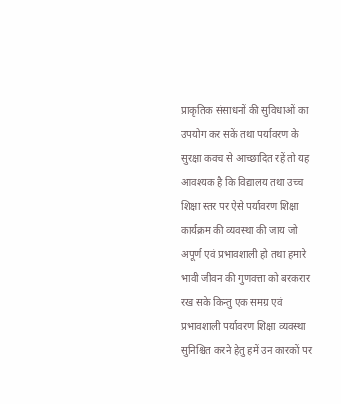प्राकृतिक संसाधनों की सुविधाओं का उपयोग कर सकें तथा पर्यावरण के सुरक्षा कवच से आच्छादित रहें तो यह आवश्यक है कि विद्यालय तथा उच्च शिक्षा स्तर पर ऐसे पर्यावरण शिक्षा कार्यक्रम की व्यवस्था की जाय जो अपूर्ण एवं प्रभावशाली हो तथा हमारे भावी जीवन की गुणवत्ता को बरकरार रख सके किन्तु एक समग्र एवं प्रभावशाली पर्यावरण शिक्षा व्यवस्था सुनिश्चित करने हेतु हमें उन कारकों पर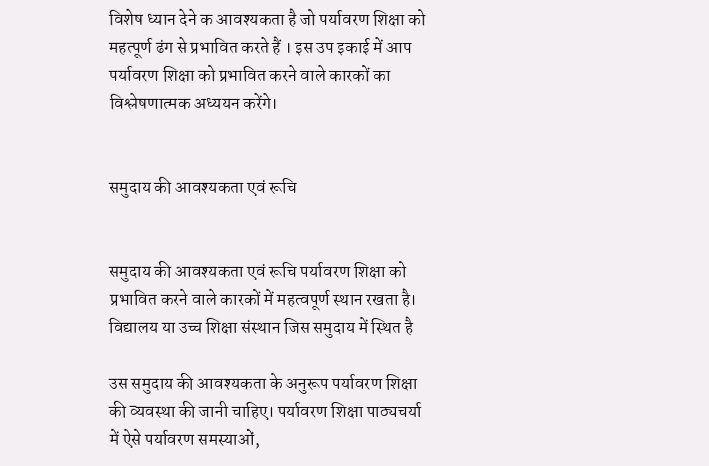विशेष ध्यान देने क आवश्यकता है जो पर्यावरण शिक्षा को महत्पूर्ण ढंग से प्रभावित करते हैं । इस उप इकाई में आप पर्यावरण शिक्षा को प्रभावित करने वाले कारकों का विश्लेषणात्मक अध्ययन करेंगे।


समुदाय की आवश्यकता एवं रूचि


समुदाय की आवश्यकता एवं रूचि पर्यावरण शिक्षा को प्रभावित करने वाले कारकों में महत्वपूर्ण स्थान रखता है। विद्यालय या उच्च शिक्षा संस्थान जिस समुदाय में स्थित है

उस समुदाय की आवश्यकता के अनुरूप पर्यावरण शिक्षा की व्यवस्था की जानी चाहिए। पर्यावरण शिक्षा पाठ्यचर्या में ऐसे पर्यावरण समस्याओं,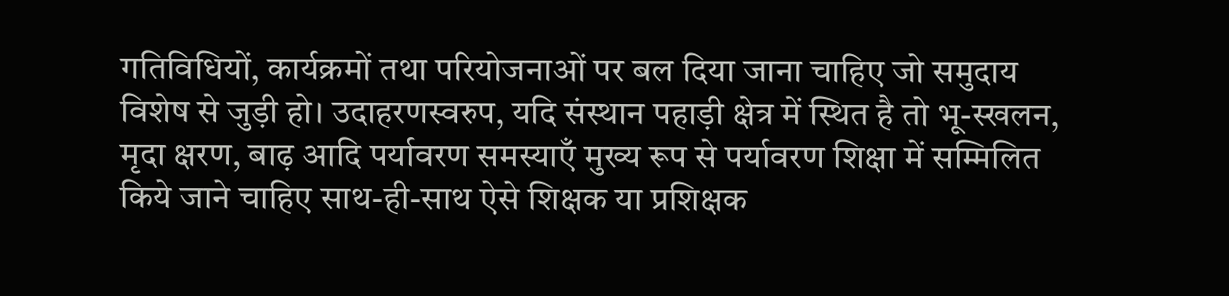गतिविधियों, कार्यक्रमों तथा परियोजनाओं पर बल दिया जाना चाहिए जो समुदाय विशेष से जुड़ी हो। उदाहरणस्वरुप, यदि संस्थान पहाड़ी क्षेत्र में स्थित है तो भू-स्खलन, मृदा क्षरण, बाढ़ आदि पर्यावरण समस्याएँ मुख्य रूप से पर्यावरण शिक्षा में सम्मिलित किये जाने चाहिए साथ-ही-साथ ऐसे शिक्षक या प्रशिक्षक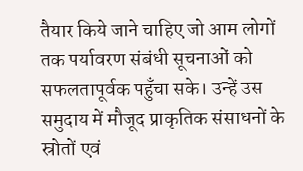तैयार किये जाने चाहिए जो आम लोगों तक पर्यावरण संबंधी सूचनाओं को सफलतापूर्वक पहुँचा सके। उन्हें उस समुदाय में मौजूद प्राकृतिक संसाधनों के स्रोतों एवं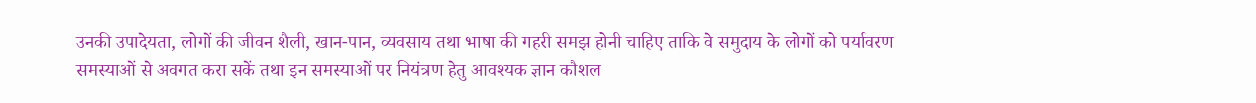उनकी उपादेयता, लोगों की जीवन शैली, खान-पान, व्यवसाय तथा भाषा की गहरी समझ होनी चाहिए ताकि वे समुदाय के लोगों को पर्यावरण समस्याओं से अवगत करा सकें तथा इन समस्याओं पर नियंत्रण हेतु आवश्यक ज्ञान कौशल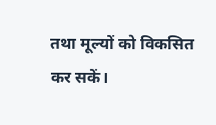तथा मूल्यों को विकसित कर सकें।